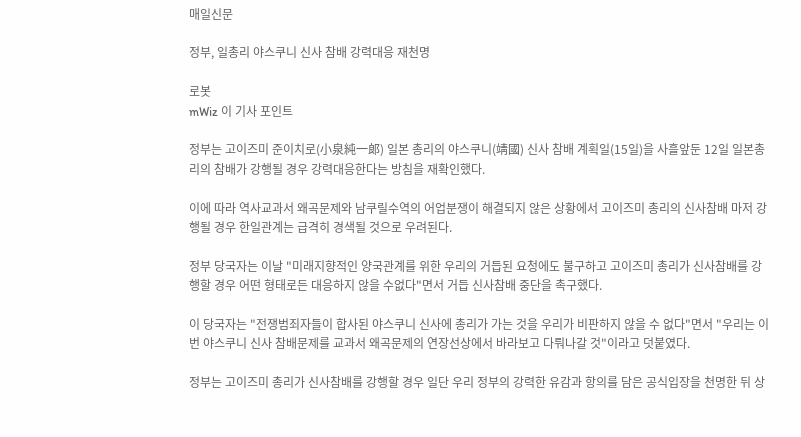매일신문

정부, 일총리 야스쿠니 신사 참배 강력대응 재천명

로봇
mWiz 이 기사 포인트

정부는 고이즈미 준이치로(小泉純一郞) 일본 총리의 야스쿠니(靖國) 신사 참배 계획일(15일)을 사흘앞둔 12일 일본총리의 참배가 강행될 경우 강력대응한다는 방침을 재확인했다.

이에 따라 역사교과서 왜곡문제와 남쿠릴수역의 어업분쟁이 해결되지 않은 상황에서 고이즈미 총리의 신사참배 마저 강행될 경우 한일관계는 급격히 경색될 것으로 우려된다.

정부 당국자는 이날 "미래지향적인 양국관계를 위한 우리의 거듭된 요청에도 불구하고 고이즈미 총리가 신사참배를 강행할 경우 어떤 형태로든 대응하지 않을 수없다"면서 거듭 신사참배 중단을 촉구했다.

이 당국자는 "전쟁범죄자들이 합사된 야스쿠니 신사에 총리가 가는 것을 우리가 비판하지 않을 수 없다"면서 "우리는 이번 야스쿠니 신사 참배문제를 교과서 왜곡문제의 연장선상에서 바라보고 다뤄나갈 것"이라고 덧붙였다.

정부는 고이즈미 총리가 신사참배를 강행할 경우 일단 우리 정부의 강력한 유감과 항의를 담은 공식입장을 천명한 뒤 상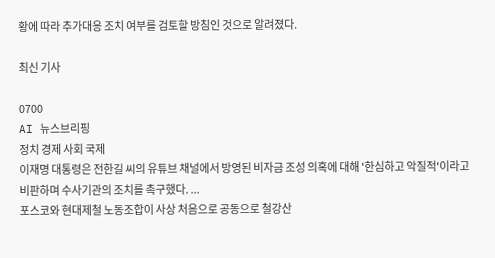황에 따라 추가대응 조치 여부를 검토할 방침인 것으로 알려졌다.

최신 기사

0700
AI 뉴스브리핑
정치 경제 사회 국제
이재명 대통령은 전한길 씨의 유튜브 채널에서 방영된 비자금 조성 의혹에 대해 '한심하고 악질적'이라고 비판하며 수사기관의 조치를 촉구했다. ...
포스코와 현대제철 노동조합이 사상 처음으로 공동으로 철강산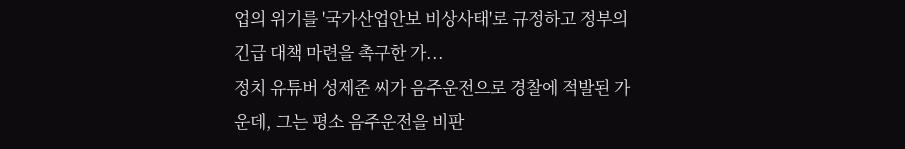업의 위기를 '국가산업안보 비상사태'로 규정하고 정부의 긴급 대책 마련을 촉구한 가...
정치 유튜버 성제준 씨가 음주운전으로 경찰에 적발된 가운데, 그는 평소 음주운전을 비판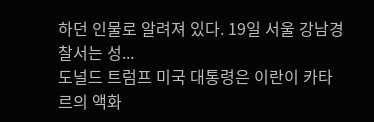하던 인물로 알려져 있다. 19일 서울 강남경찰서는 성...
도널드 트럼프 미국 대통령은 이란이 카타르의 액화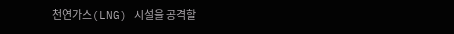천연가스(LNG) 시설을 공격할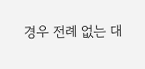경우 전례 없는 대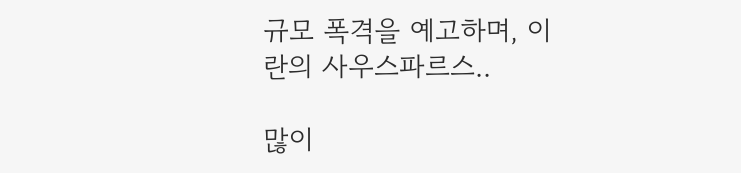규모 폭격을 예고하며, 이란의 사우스파르스..

많이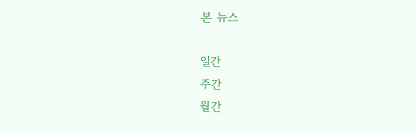본 뉴스

일간
주간
월간